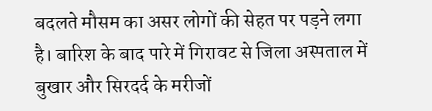बदलते मौसम का असर लोगों की सेहत पर पड़ने लगा है। बारिश के बाद पारे में गिरावट से जिला अस्पताल में बुखार और सिरदर्द के मरीजों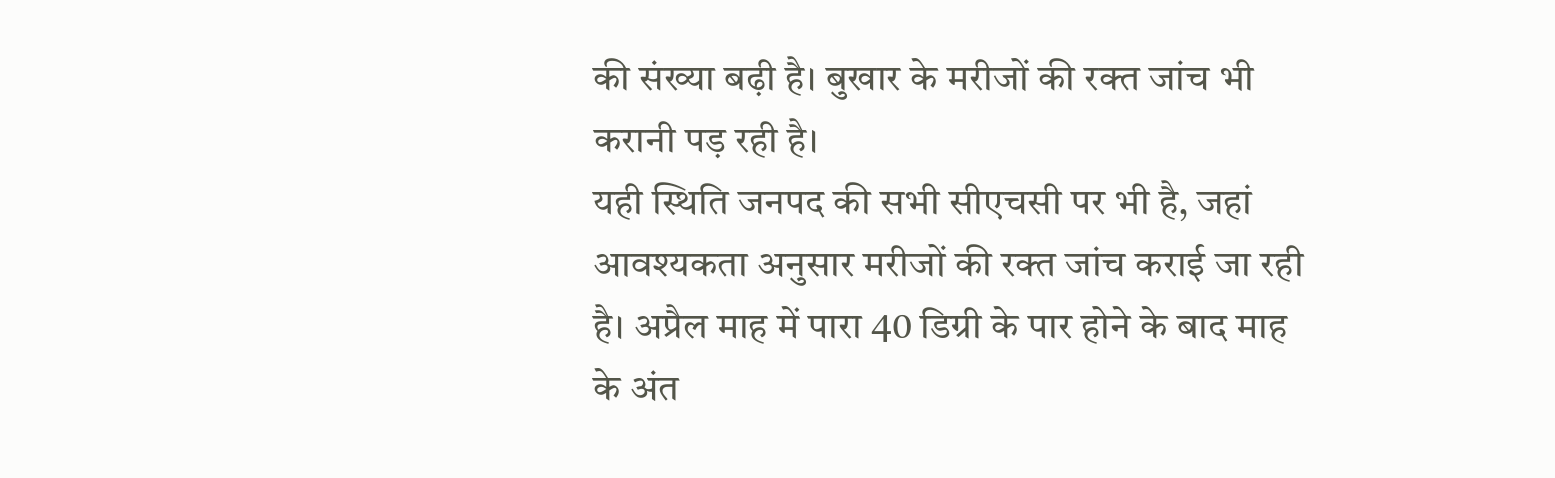की संख्या बढ़ी है। बुखार के मरीजों की रक्त जांच भी करानी पड़ रही है।
यही स्थिति जनपद की सभी सीएचसी पर भी है, जहां आवश्यकता अनुसार मरीजों की रक्त जांच कराई जा रही है। अप्रैल माह में पारा 40 डिग्री के पार होने के बाद माह के अंत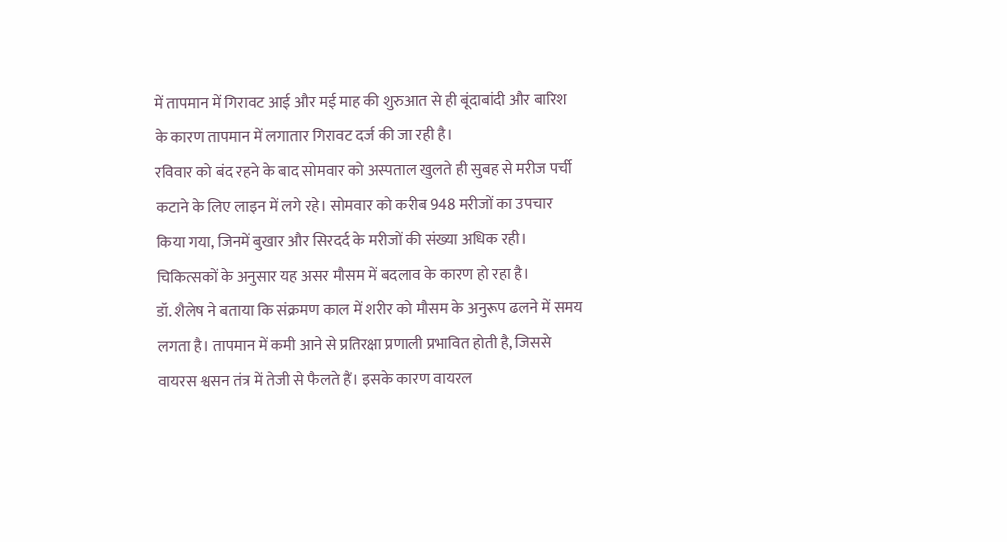में तापमान में गिरावट आई और मई माह की शुरुआत से ही बूंदाबांदी और बारिश के कारण तापमान में लगातार गिरावट दर्ज की जा रही है।
रविवार को बंद रहने के बाद सोमवार को अस्पताल खुलते ही सुबह से मरीज पर्ची कटाने के लिए लाइन में लगे रहे। सोमवार को करीब 948 मरीजों का उपचार किया गया, जिनमें बुखार और सिरदर्द के मरीजों की संख्या अधिक रही। चिकित्सकों के अनुसार यह असर मौसम में बदलाव के कारण हो रहा है।
डॉ. शैलेष ने बताया कि संक्रमण काल में शरीर को मौसम के अनुरूप ढलने में समय लगता है। तापमान में कमी आने से प्रतिरक्षा प्रणाली प्रभावित होती है, जिससे वायरस श्वसन तंत्र में तेजी से फैलते हैं। इसके कारण वायरल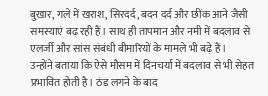बुखार, गले में खराश, सिरदर्द, बदन दर्द और छींक आने जैसी समस्याएं बढ़ रही हैं। साथ ही तापमान और नमी में बदलाव से एलर्जी और सांस संबंधी बीमारियों के मामले भी बढ़े हैं।
उन्होंने बताया कि ऐसे मौसम में दिनचर्या में बदलाव से भी सेहत प्रभावित होती है। ठंड लगने के बाद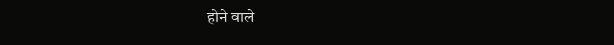होने वाले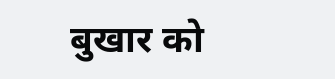बुखार को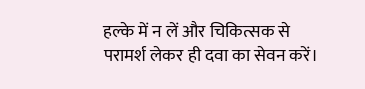हल्के में न लें और चिकित्सक से परामर्श लेकर ही दवा का सेवन करें।